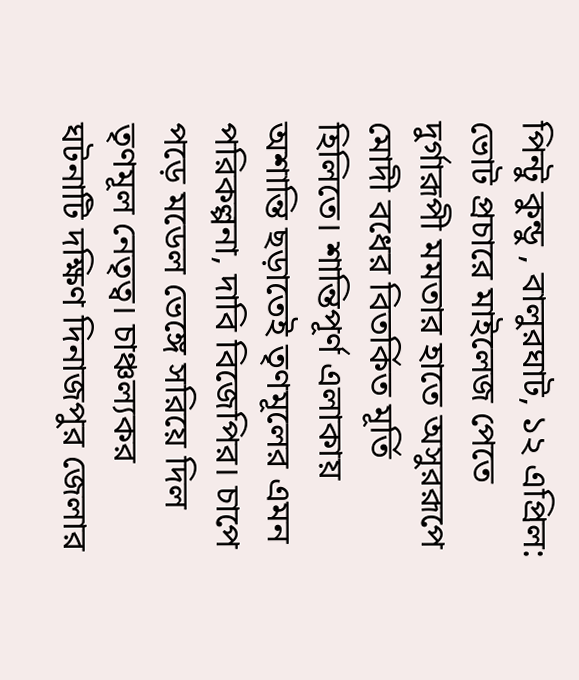পিন্টু কুন্ডু , বালুরঘাট, ১২ এপ্রিল: ভোট প্রচারে মাইলেজ পেতে দুর্গারূপী মমতার হাতে অসুররূপে মোদী বধের বিতর্কিত মূর্তি হিলিতে। শান্তিপূর্ণ এলাকায় অশান্তি ছড়াতেই তৃণমূলের এমন পরিকল্পনা, দাবি বিজেপির। চাপে পড়ে মডেল ভেঙ্গে সরিয়ে দিল তৃণমূল নেতৃত্ব। চাঞ্চল্যকর ঘটনাটি দক্ষিণ দিনাজপুর জেলার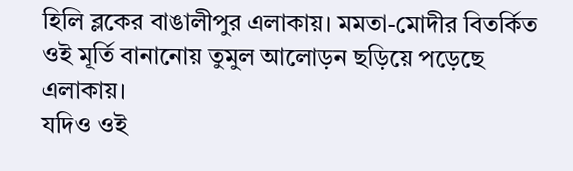হিলি ব্লকের বাঙালীপুর এলাকায়। মমতা-মোদীর বিতর্কিত ওই মূর্তি বানানোয় তুমুল আলোড়ন ছড়িয়ে পড়েছে এলাকায়।
যদিও ওই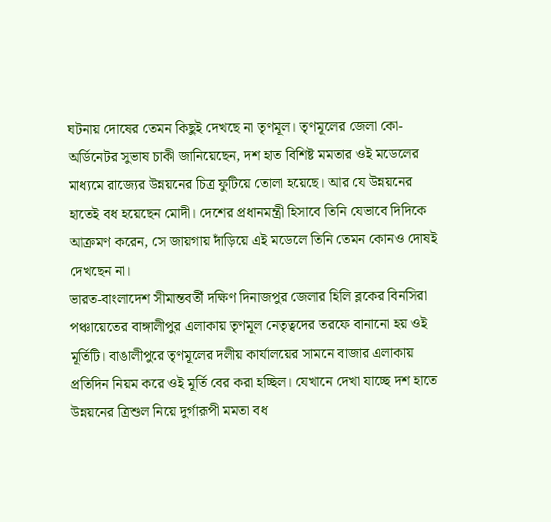ঘটনায় দোষের তেমন কিছুই দেখছে না তৃণমূল। তৃণমূলের জেলা কো-অর্ডিনেটর সুভাষ চাকী জানিয়েছেন, দশ হাত বিশিষ্ট মমতার ওই মডেলের মাধ্যমে রাজ্যের উন্নয়নের চিত্র ফুটিয়ে তোলা হয়েছে। আর যে উন্নয়নের হাতেই বধ হয়েছেন মোদী। দেশের প্রধানমন্ত্রী হিসাবে তিনি যেভাবে দিদিকে আক্রমণ করেন, সে জায়গায় দাঁড়িয়ে এই মডেলে তিনি তেমন কোনও দোষই দেখছেন না।
ভারত-বাংলাদেশ সীমান্তবর্তী দক্ষিণ দিনাজপুর জেলার হিলি ব্লকের বিনসিরা পঞ্চায়েতের বাঙ্গালীপুর এলাকায় তৃণমূল নেতৃত্বদের তরফে বানানো হয় ওই মূর্তিটি। বাঙালীপুরে তৃণমূলের দলীয় কার্যালয়ের সামনে বাজার এলাকায় প্রতিদিন নিয়ম করে ওই মূর্তি বের করা হচ্ছিল। যেখানে দেখা যাচ্ছে দশ হাতে উন্নয়নের ত্রিশুল নিয়ে দুর্গারূপী মমতা বধ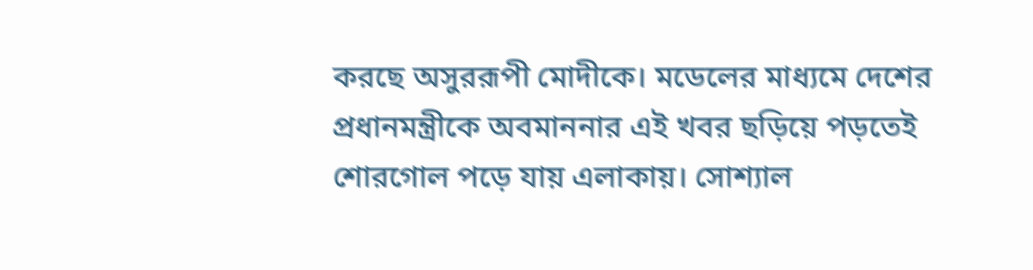করছে অসুররূপী মোদীকে। মডেলের মাধ্যমে দেশের প্রধানমন্ত্রীকে অবমাননার এই খবর ছড়িয়ে পড়তেই শোরগোল পড়ে যায় এলাকায়। সোশ্যাল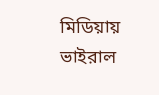মিডিয়ায় ভাইরাল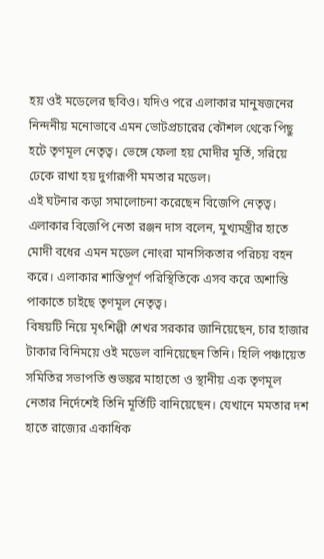হয় ওই মডেলের ছবিও। যদিও পরে এলাকার মানুষজনের নিন্দনীয় মনোভাবে এমন ভোটপ্রচারের কৌশল থেকে পিছু হটে তৃণমূল নেতৃত্ব। ভেঙ্গে ফেলা হয় মোদীর মূর্তি, সরিয়ে ঢেকে রাখা হয় দুর্গারূপী মমতার মডেল।
এই ঘটনার কড়া সমালোচনা করেছেন বিজেপি নেতৃত্ব।
এলাকার বিজেপি নেতা রঞ্জন দাস বলেন, মুখ্যমন্ত্রীর হাতে মোদী বধের এমন মডেল নোংরা মানসিকতার পরিচয় বহন করে। এলাকার শান্তিপূর্ণ পরিস্থিতিকে এসব করে অশান্তি পাকাতে চাইছে তৃণমূল নেতৃত্ব।
বিষয়টি নিয়ে মৃৎশিল্পী শেখর সরকার জানিয়েছেন, চার হাজার টাকার বিনিময়ে ওই মডেল বানিয়েছেন তিনি। হিলি পঞ্চায়েত সমিতির সভাপতি শুভঙ্কর মাহাতো ও স্থানীয় এক তৃণমূল নেতার নির্দেশেই তিনি মূর্তিটি বানিয়েছেন। যেখানে মমতার দশ হাতে রাজ্যের একাধিক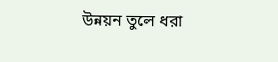উন্নয়ন তুলে ধরা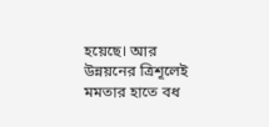হয়েছে। আর উন্নয়নের ত্রিশূলেই মমতার হাতে বধ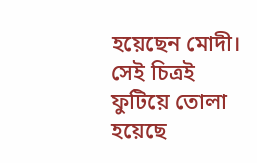হয়েছেন মোদী। সেই চিত্রই ফুটিয়ে তোলা হয়েছে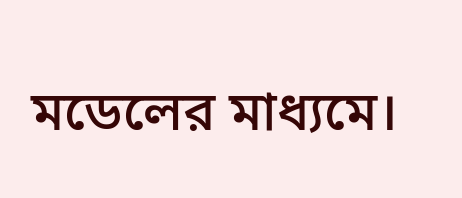মডেলের মাধ্যমে।